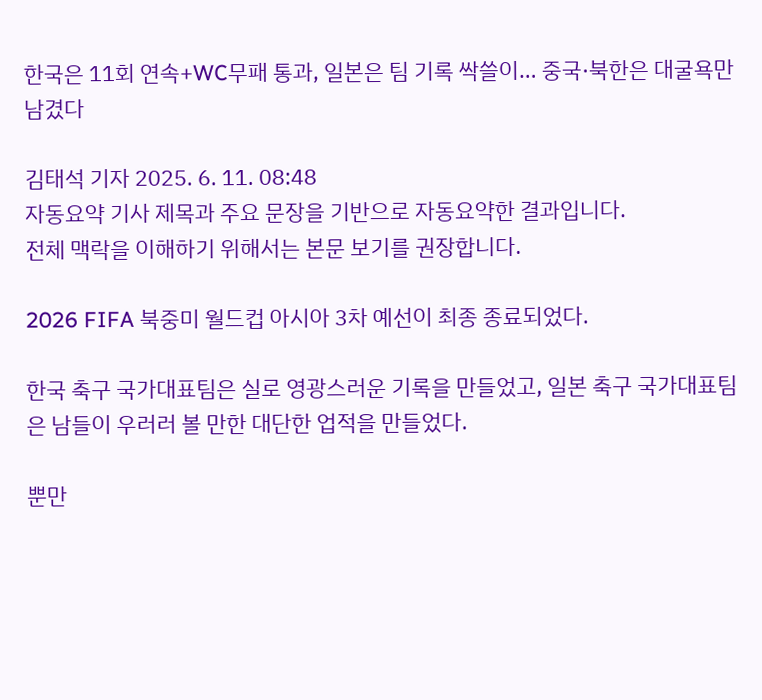한국은 11회 연속+WC무패 통과, 일본은 팀 기록 싹쓸이… 중국·북한은 대굴욕만 남겼다

김태석 기자 2025. 6. 11. 08:48
자동요약 기사 제목과 주요 문장을 기반으로 자동요약한 결과입니다.
전체 맥락을 이해하기 위해서는 본문 보기를 권장합니다.

2026 FIFA 북중미 월드컵 아시아 3차 예선이 최종 종료되었다.

한국 축구 국가대표팀은 실로 영광스러운 기록을 만들었고, 일본 축구 국가대표팀은 남들이 우러러 볼 만한 대단한 업적을 만들었다.

뿐만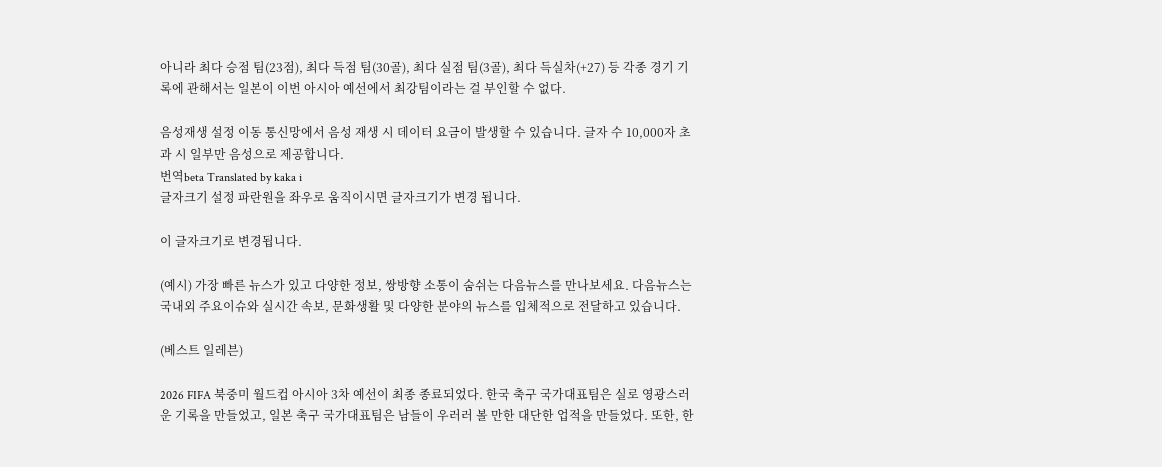아니라 최다 승점 팀(23점), 최다 득점 팀(30골), 최다 실점 팀(3골), 최다 득실차(+27) 등 각종 경기 기록에 관해서는 일본이 이번 아시아 예선에서 최강팀이라는 걸 부인할 수 없다.

음성재생 설정 이동 통신망에서 음성 재생 시 데이터 요금이 발생할 수 있습니다. 글자 수 10,000자 초과 시 일부만 음성으로 제공합니다.
번역beta Translated by kaka i
글자크기 설정 파란원을 좌우로 움직이시면 글자크기가 변경 됩니다.

이 글자크기로 변경됩니다.

(예시) 가장 빠른 뉴스가 있고 다양한 정보, 쌍방향 소통이 숨쉬는 다음뉴스를 만나보세요. 다음뉴스는 국내외 주요이슈와 실시간 속보, 문화생활 및 다양한 분야의 뉴스를 입체적으로 전달하고 있습니다.

(베스트 일레븐)

2026 FIFA 북중미 월드컵 아시아 3차 예선이 최종 종료되었다. 한국 축구 국가대표팀은 실로 영광스러운 기록을 만들었고, 일본 축구 국가대표팀은 남들이 우러러 볼 만한 대단한 업적을 만들었다. 또한, 한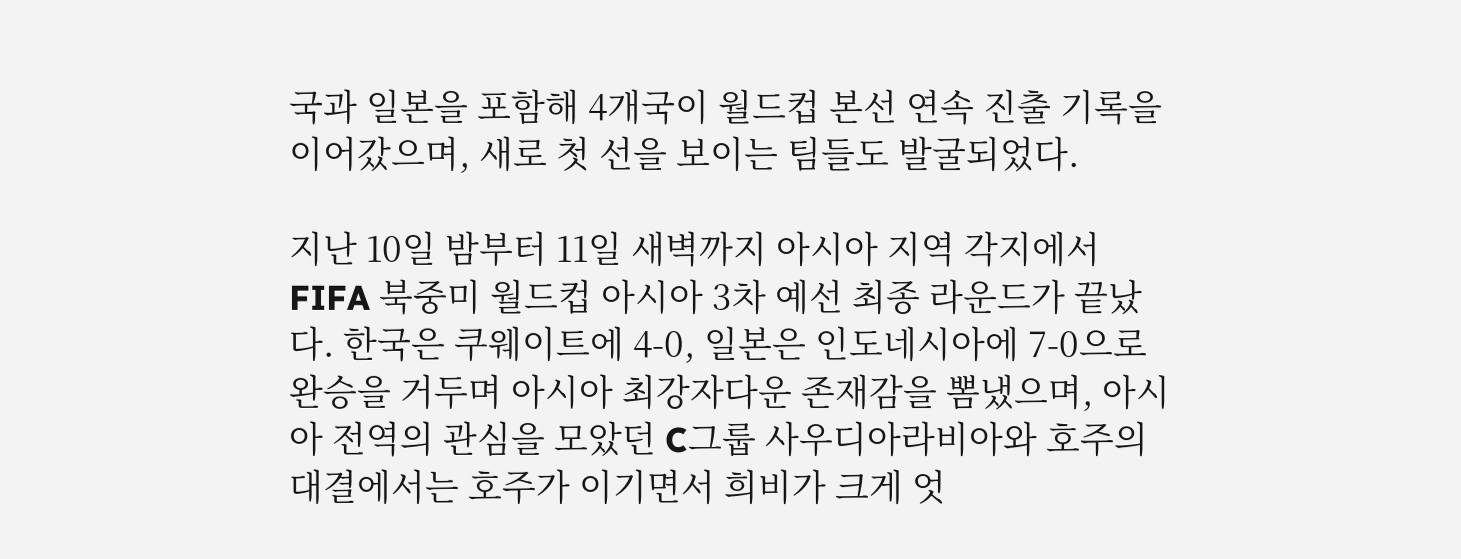국과 일본을 포함해 4개국이 월드컵 본선 연속 진출 기록을 이어갔으며, 새로 첫 선을 보이는 팀들도 발굴되었다.

지난 10일 밤부터 11일 새벽까지 아시아 지역 각지에서 FIFA 북중미 월드컵 아시아 3차 예선 최종 라운드가 끝났다. 한국은 쿠웨이트에 4-0, 일본은 인도네시아에 7-0으로 완승을 거두며 아시아 최강자다운 존재감을 뽐냈으며, 아시아 전역의 관심을 모았던 C그룹 사우디아라비아와 호주의 대결에서는 호주가 이기면서 희비가 크게 엇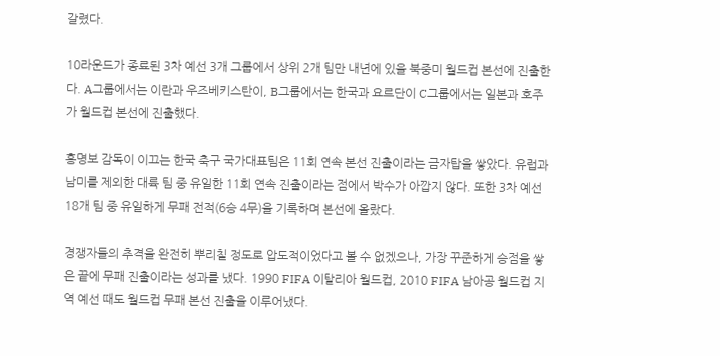갈렸다.

10라운드가 종료된 3차 예선 3개 그룹에서 상위 2개 팀만 내년에 있을 북중미 월드컵 본선에 진출한다. A그룹에서는 이란과 우즈베키스탄이, B그룹에서는 한국과 요르단이 C그룹에서는 일본과 호주가 월드컵 본선에 진출했다.

홍명보 감독이 이끄는 한국 축구 국가대표팀은 11회 연속 본선 진출이라는 금자탑을 쌓았다. 유럽과 남미를 제외한 대륙 팀 중 유일한 11회 연속 진출이라는 점에서 박수가 아깝지 않다. 또한 3차 예선 18개 팀 중 유일하게 무패 전적(6승 4무)을 기록하며 본선에 올랐다.

경쟁자들의 추격을 완전히 뿌리칠 정도로 압도적이었다고 볼 수 없겠으나, 가장 꾸준하게 승점을 쌓은 끝에 무패 진출이라는 성과를 냈다. 1990 FIFA 이탈리아 월드컵, 2010 FIFA 남아공 월드컵 지역 예선 때도 월드컵 무패 본선 진출을 이루어냈다.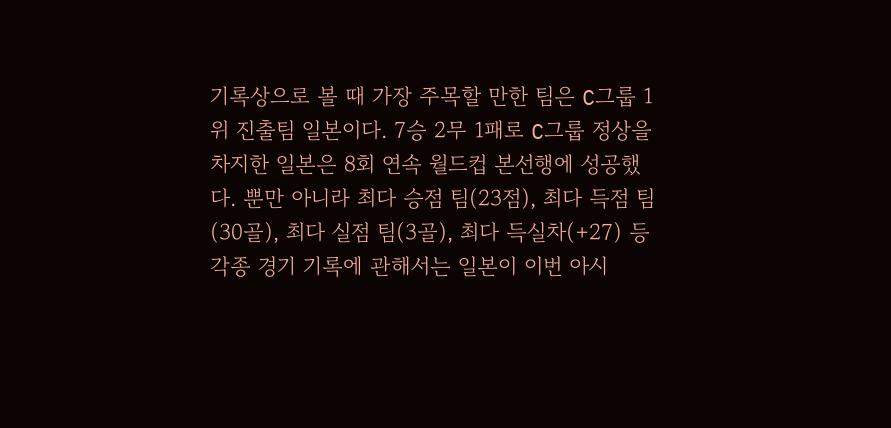기록상으로 볼 때 가장 주목할 만한 팀은 C그룹 1위 진출팀 일본이다. 7승 2무 1패로 C그룹 정상을 차지한 일본은 8회 연속 월드컵 본선행에 성공했다. 뿐만 아니라 최다 승점 팀(23점), 최다 득점 팀(30골), 최다 실점 팀(3골), 최다 득실차(+27) 등 각종 경기 기록에 관해서는 일본이 이번 아시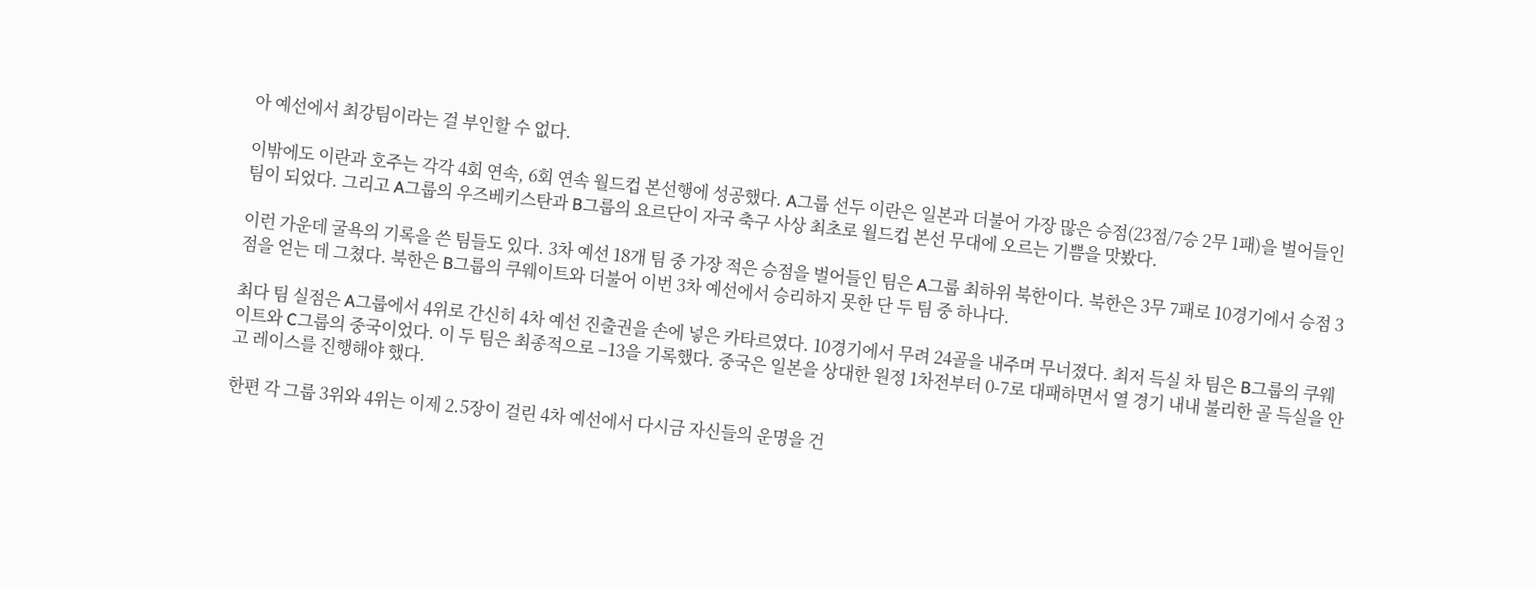아 예선에서 최강팀이라는 걸 부인할 수 없다.

이밖에도 이란과 호주는 각각 4회 연속, 6회 연속 월드컵 본선행에 성공했다. A그룹 선두 이란은 일본과 더불어 가장 많은 승점(23점/7승 2무 1패)을 벌어들인 팀이 되었다. 그리고 A그룹의 우즈베키스탄과 B그룹의 요르단이 자국 축구 사상 최초로 월드컵 본선 무대에 오르는 기쁨을 맛봤다.

이런 가운데 굴욕의 기록을 쓴 팀들도 있다. 3차 예선 18개 팀 중 가장 적은 승점을 벌어들인 팀은 A그룹 최하위 북한이다. 북한은 3무 7패로 10경기에서 승점 3점을 얻는 데 그쳤다. 북한은 B그룹의 쿠웨이트와 더불어 이번 3차 예선에서 승리하지 못한 단 두 팀 중 하나다.

최다 팀 실점은 A그룹에서 4위로 간신히 4차 예선 진출권을 손에 넣은 카타르였다. 10경기에서 무려 24골을 내주며 무너졌다. 최저 득실 차 팀은 B그룹의 쿠웨이트와 C그룹의 중국이었다. 이 두 팀은 최종적으로 –13을 기록했다. 중국은 일본을 상대한 원정 1차전부터 0-7로 대패하면서 열 경기 내내 불리한 골 득실을 안고 레이스를 진행해야 했다.

한편 각 그룹 3위와 4위는 이제 2.5장이 걸린 4차 예선에서 다시금 자신들의 운명을 건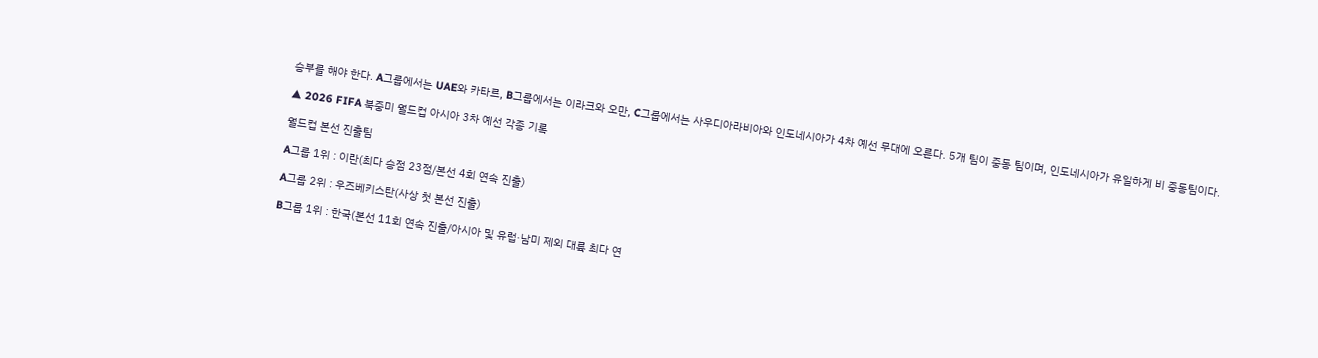승부를 해야 한다. A그룹에서는 UAE와 카타르, B그룹에서는 이라크와 오만, C그룹에서는 사우디아라비아와 인도네시아가 4차 예선 무대에 오른다. 5개 팀이 중동 팀이며, 인도네시아가 유일하게 비 중동팀이다.

▲ 2026 FIFA 북중미 월드컵 아시아 3차 예선 각종 기록

월드컵 본선 진출팀

A그룹 1위 : 이란(최다 승점 23점/본선 4회 연속 진출)

A그룹 2위 : 우즈베키스탄(사상 첫 본선 진출)

B그룹 1위 : 한국(본선 11회 연속 진출/아시아 및 유럽·남미 제외 대륙 최다 연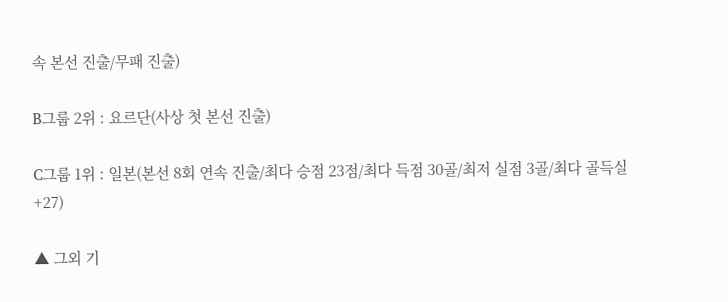속 본선 진출/무패 진출)

B그룹 2위 : 요르단(사상 첫 본선 진출)

C그룹 1위 : 일본(본선 8회 연속 진출/최다 승점 23점/최다 득점 30골/최저 실점 3골/최다 골득실 +27)

▲ 그외 기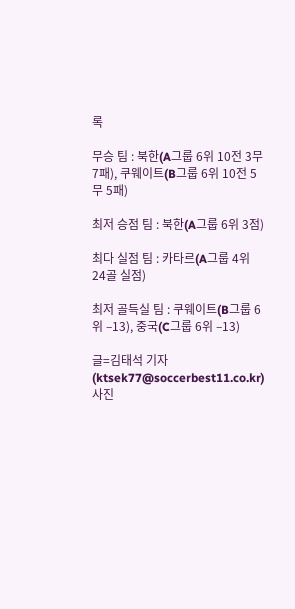록

무승 팀 : 북한(A그룹 6위 10전 3무 7패), 쿠웨이트(B그룹 6위 10전 5무 5패)

최저 승점 팀 : 북한(A그룹 6위 3점)

최다 실점 팀 : 카타르(A그룹 4위 24골 실점)

최저 골득실 팀 : 쿠웨이트(B그룹 6위 –13), 중국(C그룹 6위 –13)

글=김태석 기자(ktsek77@soccerbest11.co.kr)
사진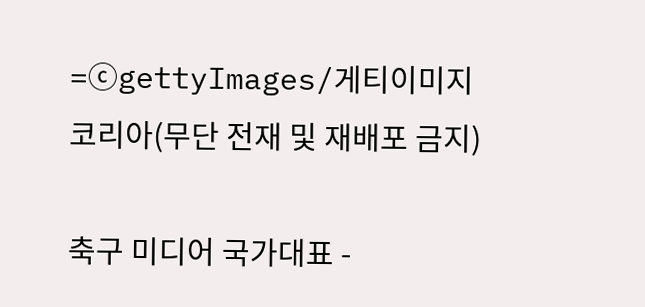=ⓒgettyImages/게티이미지코리아(무단 전재 및 재배포 금지)

축구 미디어 국가대표 -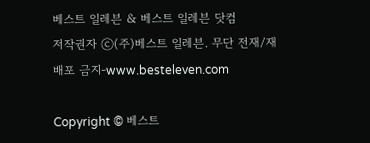베스트 일레븐 & 베스트 일레븐 닷컴
저작권자 ⓒ(주)베스트 일레븐. 무단 전재/재배포 금지-www.besteleven.com

Copyright © 베스트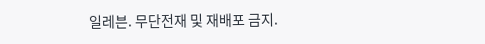일레븐. 무단전재 및 재배포 금지.